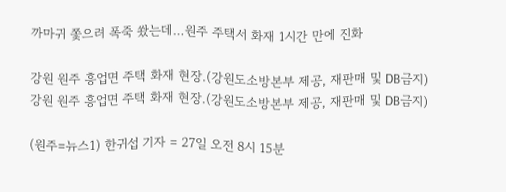까마귀 쫓으려 폭죽 쐈는데…원주 주택서 화재 1시간 만에 진화

강원 원주 흥업면 주택 화재 현장.(강원도소방본부 제공, 재판매 및 DB금지)
강원 원주 흥업면 주택 화재 현장.(강원도소방본부 제공, 재판매 및 DB금지)

(원주=뉴스1) 한귀섭 기자 = 27일 오전 8시 15분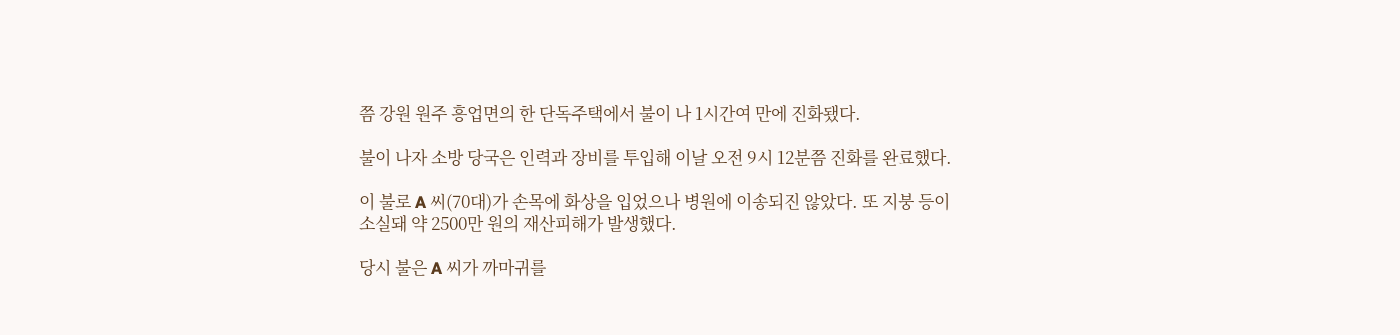쯤 강원 원주 흥업면의 한 단독주택에서 불이 나 1시간여 만에 진화됐다.

불이 나자 소방 당국은 인력과 장비를 투입해 이날 오전 9시 12분쯤 진화를 완료했다.

이 불로 A 씨(70대)가 손목에 화상을 입었으나 병원에 이송되진 않았다. 또 지붕 등이 소실돼 약 2500만 원의 재산피해가 발생했다.

당시 불은 A 씨가 까마귀를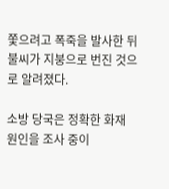쫓으려고 폭죽을 발사한 뒤 불씨가 지붕으로 번진 것으로 알려졌다.

소방 당국은 정확한 화재 원인을 조사 중이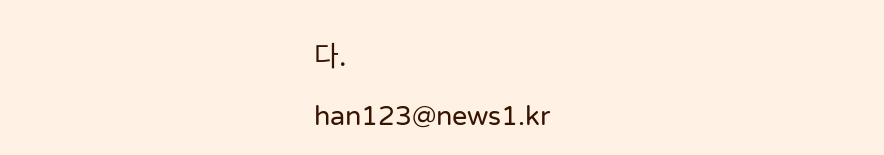다.

han123@news1.kr